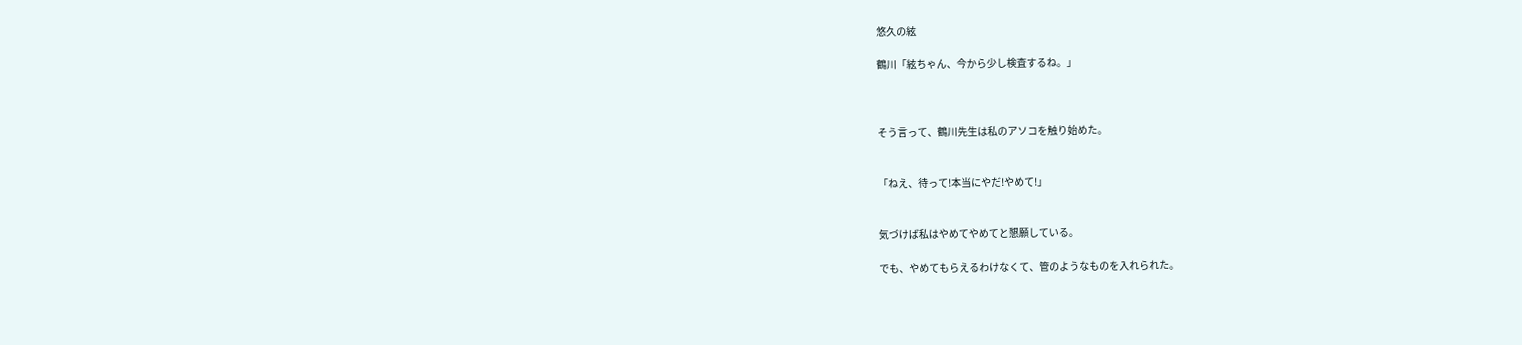悠久の絃

鶴川「絃ちゃん、今から少し検査するね。」



そう言って、鶴川先生は私のアソコを触り始めた。


「ねえ、待って!本当にやだ!やめて!」


気づけば私はやめてやめてと懇願している。

でも、やめてもらえるわけなくて、管のようなものを入れられた。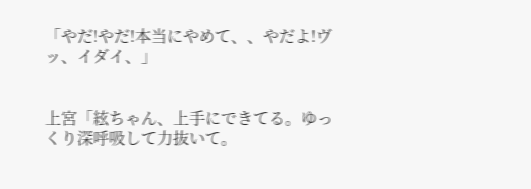「やだ!やだ!本当にやめて、、やだよ!ヴッ、イダイ、」


上宮「絃ちゃん、上手にできてる。ゆっくり深呼吸して力抜いて。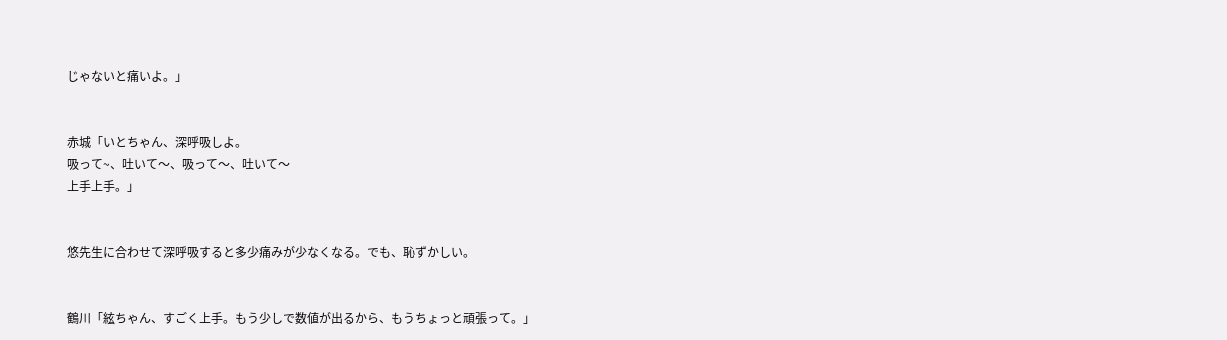じゃないと痛いよ。」


赤城「いとちゃん、深呼吸しよ。
吸って~、吐いて〜、吸って〜、吐いて〜
上手上手。」


悠先生に合わせて深呼吸すると多少痛みが少なくなる。でも、恥ずかしい。


鶴川「絃ちゃん、すごく上手。もう少しで数値が出るから、もうちょっと頑張って。」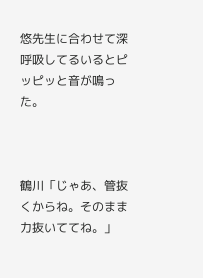悠先生に合わせて深呼吸してるいるとピッピッと音が鳴った。



鶴川「じゃあ、管抜くからね。そのまま力抜いててね。」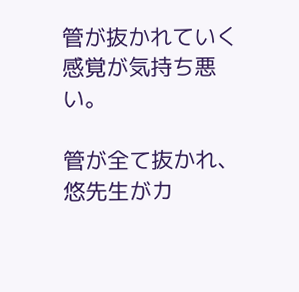管が抜かれていく感覚が気持ち悪い。

管が全て抜かれ、悠先生がカ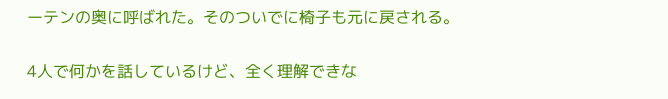ーテンの奥に呼ばれた。そのついでに椅子も元に戻される。


4人で何かを話しているけど、全く理解できな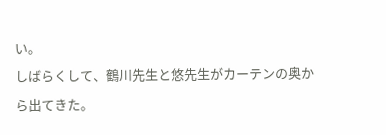い。
しばらくして、鶴川先生と悠先生がカーテンの奥から出てきた。